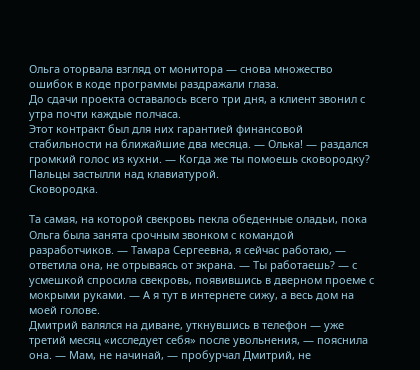Ольга оторвала взгляд от монитора — снова множество ошибок в коде программы раздражали глаза.
До сдачи проекта оставалось всего три дня, а клиент звонил с утра почти каждые полчаса.
Этот контракт был для них гарантией финансовой стабильности на ближайшие два месяца. — Олька! — раздался громкий голос из кухни. — Когда же ты помоешь сковородку?
Пальцы застылли над клавиатурой.
Сковородка.

Та самая, на которой свекровь пекла обеденные оладьи, пока Ольга была занята срочным звонком с командой разработчиков. — Тамара Сергеевна, я сейчас работаю, — ответила она, не отрываясь от экрана. — Ты работаешь? — с усмешкой спросила свекровь, появившись в дверном проеме с мокрыми руками. — А я тут в интернете сижу, а весь дом на моей голове.
Дмитрий валялся на диване, уткнувшись в телефон — уже третий месяц «исследует себя» после увольнения, — пояснила она. — Мам, не начинай, — пробурчал Дмитрий, не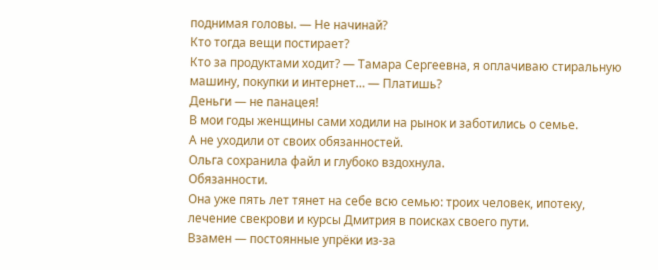поднимая головы. — Не начинай?
Кто тогда вещи постирает?
Кто за продуктами ходит? — Тамара Сергеевна, я оплачиваю стиральную машину, покупки и интернет… — Платишь?
Деньги — не панацея!
В мои годы женщины сами ходили на рынок и заботились о семье.
А не уходили от своих обязанностей.
Ольга сохранила файл и глубоко вздохнула.
Обязанности.
Она уже пять лет тянет на себе всю семью: троих человек, ипотеку, лечение свекрови и курсы Дмитрия в поисках своего пути.
Взамен — постоянные упрёки из-за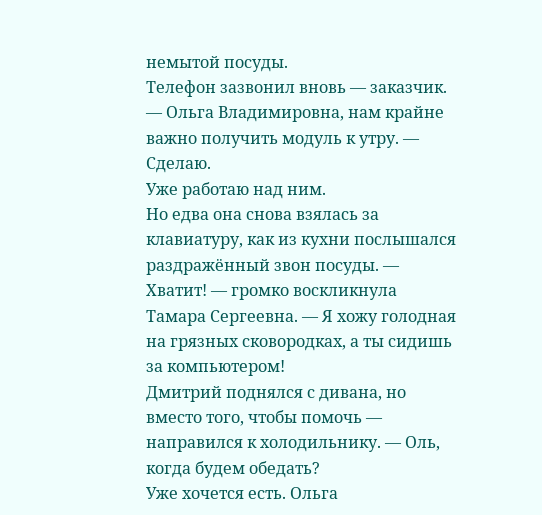немытой посуды.
Телефон зазвонил вновь — заказчик. — Ольга Владимировна, нам крайне важно получить модуль к утру. — Сделаю.
Уже работаю над ним.
Но едва она снова взялась за клавиатуру, как из кухни послышался раздражённый звон посуды. — Хватит! — громко воскликнула Тамара Сергеевна. — Я хожу голодная на грязных сковородках, а ты сидишь за компьютером!
Дмитрий поднялся с дивана, но вместо того, чтобы помочь — направился к холодильнику. — Оль, когда будем обедать?
Уже хочется есть. Ольга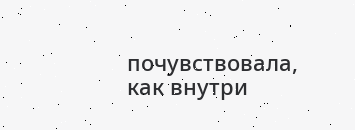почувствовала, как внутри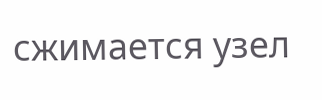сжимается узел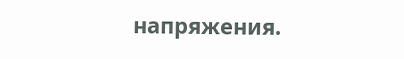напряжения.